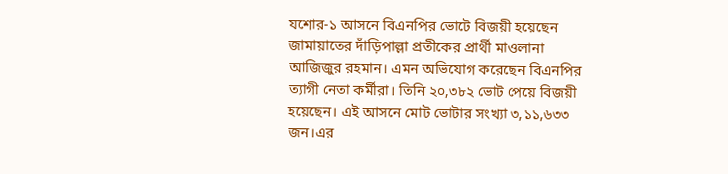যশোর-১ আসনে বিএনপির ভোটে বিজয়ী হয়েছেন জামায়াতের দাঁড়িপাল্লা প্রতীকের প্রার্থী মাওলানা আজিজুর রহমান। এমন অভিযোগ করেছেন বিএনপির ত্যাগী নেতা কর্মীরা। তিনি ২০,৩৮২ ভোট পেয়ে বিজয়ী হয়েছেন। এই আসনে মোট ভোটার সংখ্যা ৩,১১,৬৩৩ জন।এর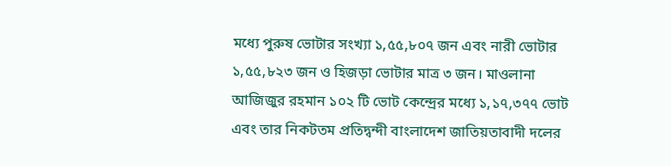মধ্যে পুরুষ ভোটার সংখ্যা ১,৫৫,৮০৭ জন এবং নারী ভোটার ১,৫৫,৮২৩ জন ও হিজড়া ভোটার মাত্র ৩ জন। মাওলানা আজিজুর রহমান ১০২ টি ভোট কেন্দ্রের মধ্যে ১,১৭,৩৭৭ ভোট এবং তার নিকটতম প্রতিদ্বন্দী বাংলাদেশ জাতিয়তাবাদী দলের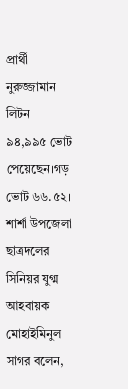প্রার্থী নুরুজ্জামান লিটন ৯৪,৯৯৫ ভোট পেয়েছেন।গড় ভোট ৬৬.৫২। শার্শা উপজেলা ছাত্রদলের সিনিয়র যুগ্ম আহবায়ক মোহাইমিনুল সাগর বলেন,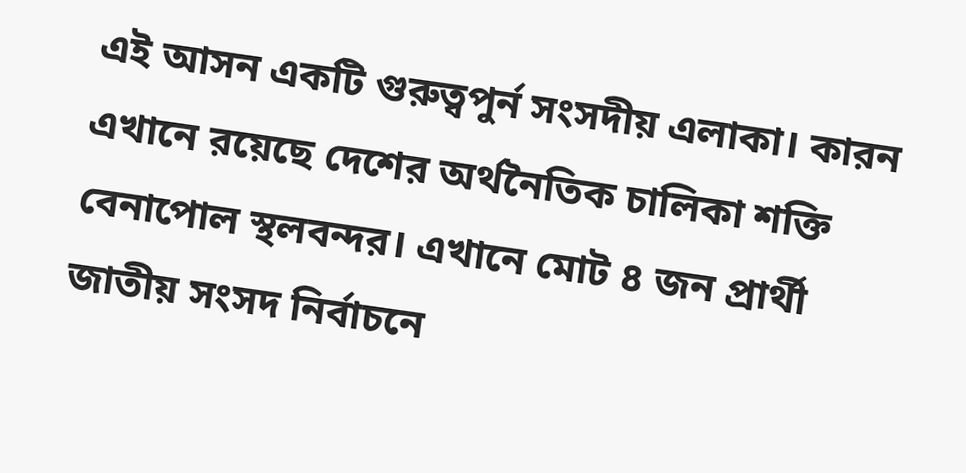এই আসন একটি গুরুত্বপুর্ন সংসদীয় এলাকা। কারন এখানে রয়েছে দেশের অর্থনৈতিক চালিকা শক্তি বেনাপোল স্থলবন্দর। এখানে মোট ৪ জন প্রার্থী জাতীয় সংসদ নির্বাচনে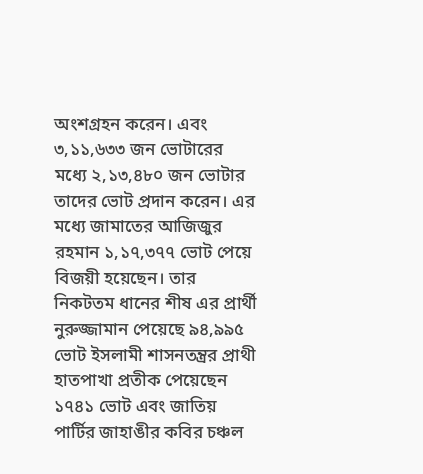অংশগ্রহন করেন। এবং ৩,১১,৬৩৩ জন ভোটারের মধ্যে ২,১৩,৪৮০ জন ভোটার তাদের ভোট প্রদান করেন। এর মধ্যে জামাতের আজিজুর রহমান ১,১৭,৩৭৭ ভোট পেয়ে বিজয়ী হয়েছেন। তার নিকটতম ধানের শীষ এর প্রার্থী নুরুজ্জামান পেয়েছে ৯৪,৯৯৫ ভোট ইসলামী শাসনতন্ত্রর প্রাথী হাতপাখা প্রতীক পেয়েছেন ১৭৪১ ভোট এবং জাতিয় পার্টির জাহাঙীর কবির চঞ্চল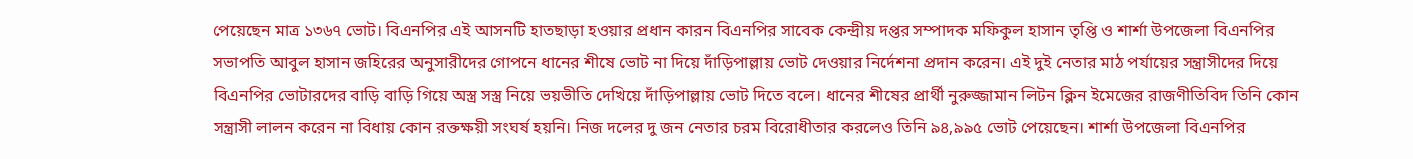পেয়েছেন মাত্র ১৩৬৭ ভোট। বিএনপির এই আসনটি হাতছাড়া হওয়ার প্রধান কারন বিএনপির সাবেক কেন্দ্রীয় দপ্তর সম্পাদক মফিকুল হাসান তৃপ্তি ও শার্শা উপজেলা বিএনপির সভাপতি আবুল হাসান জহিরের অনুসারীদের গোপনে ধানের শীষে ভোট না দিয়ে দাঁড়িপাল্লায় ভোট দেওয়ার নির্দেশনা প্রদান করেন। এই দুই নেতার মাঠ পর্যায়ের সন্ত্রাসীদের দিয়ে বিএনপির ভোটারদের বাড়ি বাড়ি গিয়ে অস্ত্র সস্ত্র নিয়ে ভয়ভীতি দেখিয়ে দাঁড়িপাল্লায় ভোট দিতে বলে। ধানের শীষের প্রার্থী নুরুজ্জামান লিটন ক্লিন ইমেজের রাজণীতিবিদ তিনি কোন সন্ত্রাসী লালন করেন না বিধায় কোন রক্তক্ষয়ী সংঘর্ষ হয়নি। নিজ দলের দু জন নেতার চরম বিরোধীতার করলেও তিনি ৯৪,৯৯৫ ভোট পেয়েছেন। শার্শা উপজেলা বিএনপির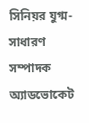সিনিয়র যুগ্ম-সাধারণ সম্পাদক অ্যাডভোকেট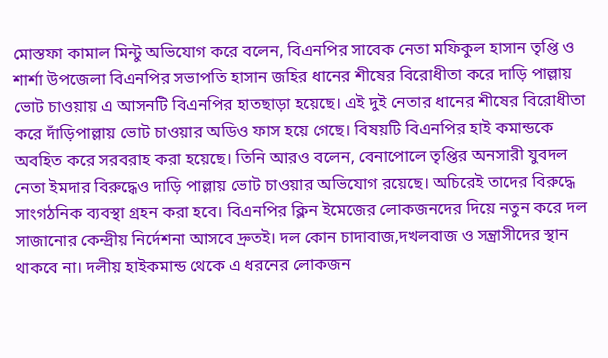মোস্তফা কামাল মিন্টু অভিযোগ করে বলেন, বিএনপির সাবেক নেতা মফিকুল হাসান তৃপ্তি ও শার্শা উপজেলা বিএনপির সভাপতি হাসান জহির ধানের শীষের বিরোধীতা করে দাড়ি পাল্লায় ভোট চাওয়ায় এ আসনটি বিএনপির হাতছাড়া হয়েছে। এই দুই নেতার ধানের শীষের বিরোধীতা করে দাঁড়িপাল্লায় ভোট চাওয়ার অডিও ফাস হয়ে গেছে। বিষয়টি বিএনপির হাই কমান্ডকে অবহিত করে সরবরাহ করা হয়েছে। তিনি আরও বলেন, বেনাপোলে তৃপ্তির অনসারী যুবদল নেতা ইমদার বিরুদ্ধেও দাড়ি পাল্লায় ভোট চাওয়ার অভিযোগ রয়েছে। অচিরেই তাদের বিরুদ্ধে সাংগঠনিক ব্যবস্থা গ্রহন করা হবে। বিএনপির ক্লিন ইমেজের লোকজনদের দিয়ে নতুন করে দল সাজানোর কেন্দ্রীয় নির্দেশনা আসবে দ্রুতই। দল কোন চাদাবাজ,দখলবাজ ও সন্ত্রাসীদের স্থান থাকবে না। দলীয় হাইকমান্ড থেকে এ ধরনের লোকজন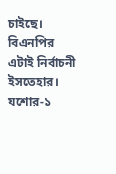চাইছে। বিএনপির এটাই নির্বাচনী ইসতেহার। যশোর-১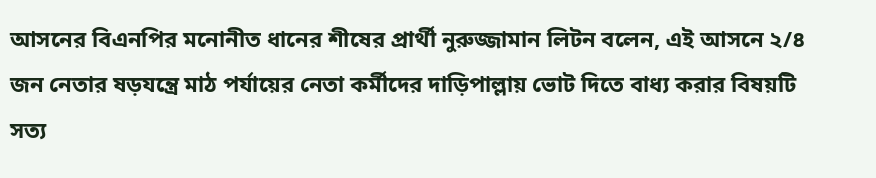আসনের বিএনপির মনোনীত ধানের শীষের প্রার্থী নুরুজ্জামান লিটন বলেন, এই আসনে ২/৪ জন নেতার ষড়যন্ত্রে মাঠ পর্যায়ের নেতা কর্মীদের দাড়িপাল্লায় ভোট দিতে বাধ্য করার বিষয়টি সত্য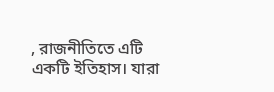, রাজনীতিতে এটি একটি ইতিহাস। যারা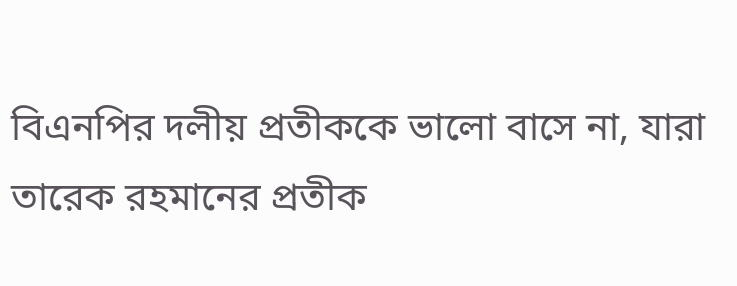বিএনপির দলীয় প্রতীককে ভালো বাসে না, যারা তারেক রহমানের প্রতীক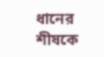ধানের শীষকে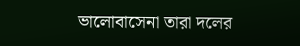ভালোবাসেনা তারা দলের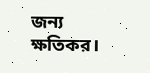জন্য ক্ষতিকর।